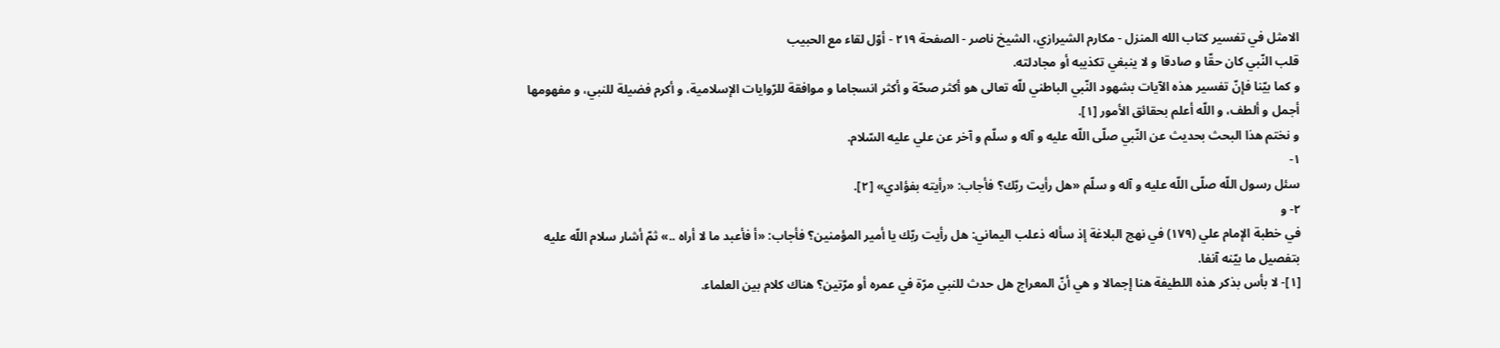الامثل في تفسير كتاب الله المنزل - مكارم الشيرازي، الشيخ ناصر - الصفحة ٢١٩ - أوّل لقاء مع الحبيب
قلب النّبي كان حقّا و صادقا و لا ينبغي تكذيبه أو مجادلته.
و كما بيّنا فإنّ تفسير هذه الآيات بشهود النّبي الباطني للّه تعالى هو أكثر صحّة و أكثر انسجاما و موافقة للرّوايات الإسلامية، و أكرم فضيلة للنبي، و مفهومها أجمل و ألطف، و اللّه أعلم بحقائق الأمور [١].
و نختم هذا البحث بحديث عن النّبي صلّى اللّه عليه و آله و سلّم و آخر عن علي عليه السّلام.
١-
سئل رسول اللّه صلّى اللّه عليه و آله و سلّم «هل رأيت ربّك؟ فأجاب: «رأيته بفؤادي» [٢].
٢- و
في خطبة الإمام علي (١٧٩) في نهج البلاغة إذ سأله ذعلب اليماني: هل رأيت ربّك يا أمير المؤمنين؟ فأجاب: «أ فأعبد ما لا أراه ..» ثمّ أشار سلام اللّه عليه بتفصيل ما بيّنه آنفا.
[١]- لا بأس بذكر هذه اللطيفة هنا إجمالا و هي أنّ المعراج هل حدث للنبي مرّة في عمره أو مرّتين؟ هناك كلام بين العلماء.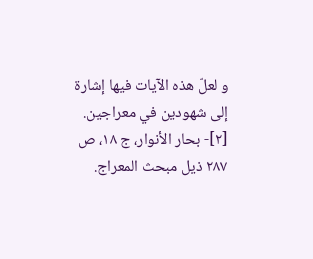و لعلّ هذه الآيات فيها إشارة إلى شهودين في معراجين.
[٢]- بحار الأنوار، ج ١٨، ص ٢٨٧ ذيل مبحث المعراج.